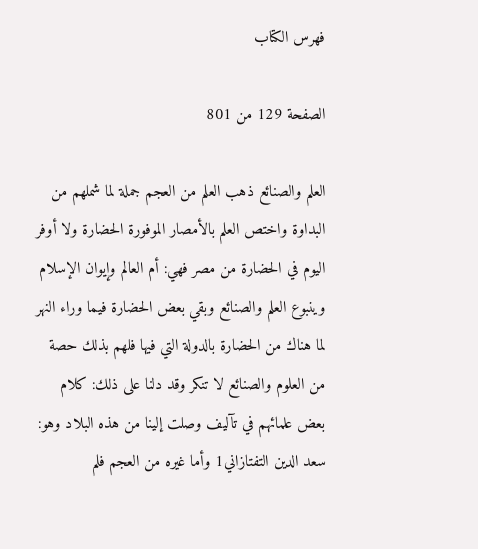فهرس الكتاب

الصفحة 129 من 801

العلم والصنائع ذهب العلم من العجم جملة لما شملهم من البداوة واختص العلم بالأمصار الموفورة الحضارة ولا أوفر اليوم في الحضارة من مصر فهي: أم العالم وإيوان الإسلام وينبوع العلم والصنائع وبقي بعض الحضارة فيما وراء النهر لما هناك من الحضارة بالدولة التي فيها فلهم بذلك حصة من العلوم والصنائع لا تنكر وقد دلنا على ذلك: كلام بعض علمائهم في تآليف وصلت إلينا من هذه البلاد وهو: سعد الدين التفتازاني1 وأما غيره من العجم فلم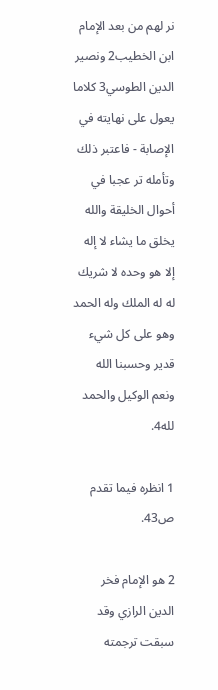نر لهم من بعد الإمام ابن الخطيب2 ونصير الدين الطوسي3 كلاما يعول على نهايته في الإصابة - فاعتبر ذلك وتأمله تر عجبا في أحوال الخليقة والله يخلق ما يشاء لا إله إلا هو وحده لا شريك له له الملك وله الحمد وهو على كل شيء قدير وحسبنا الله ونعم الوكيل والحمد لله4.

1 انظره فيما تقدم ص43.

2 هو الإمام فخر الدين الرازي وقد سبقت ترجمته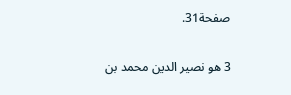صفحة31.

3 هو نصير الدين محمد بن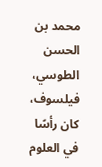محمد بن الحسن الطوسي، فيلسوف، كان رأسًا في العلوم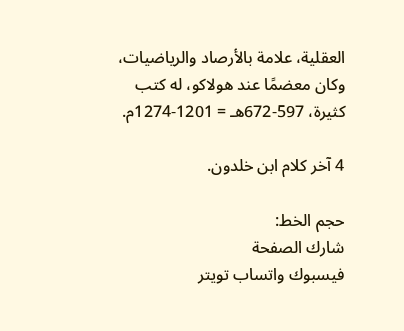العقلية، علامة بالأرصاد والرياضيات، وكان معضمًا عند هولاكو، له كتب كثيرة، 597-672هـ = 1201-1274م.

4 آخر كلام ابن خلدون.

حجم الخط:
شارك الصفحة
فيسبوك واتساب تويتر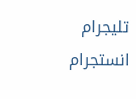تليجرام انستجرام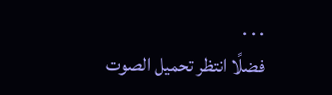. . .
فضلًا انتظر تحميل الصوت